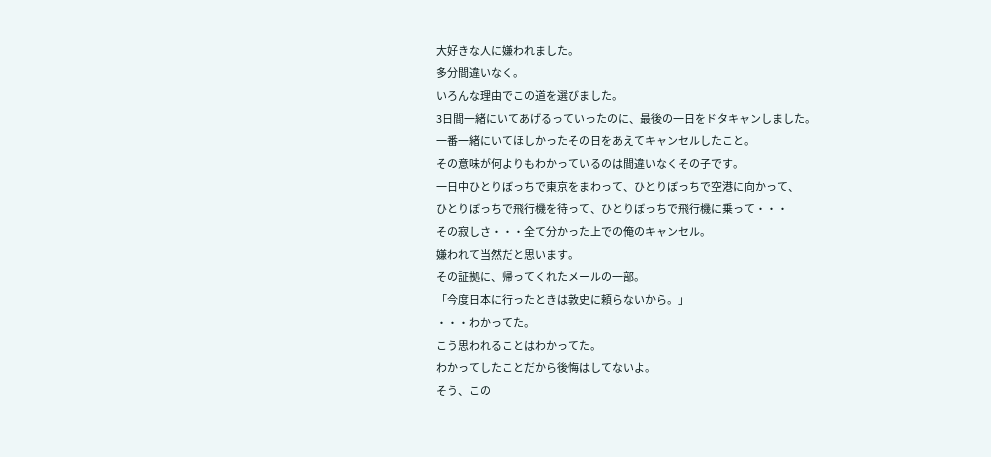大好きな人に嫌われました。
多分間違いなく。
いろんな理由でこの道を選びました。
3日間一緒にいてあげるっていったのに、最後の一日をドタキャンしました。
一番一緒にいてほしかったその日をあえてキャンセルしたこと。
その意味が何よりもわかっているのは間違いなくその子です。
一日中ひとりぼっちで東京をまわって、ひとりぼっちで空港に向かって、
ひとりぼっちで飛行機を待って、ひとりぼっちで飛行機に乗って・・・
その寂しさ・・・全て分かった上での俺のキャンセル。
嫌われて当然だと思います。
その証拠に、帰ってくれたメールの一部。
「今度日本に行ったときは敦史に頼らないから。」
・・・わかってた。
こう思われることはわかってた。
わかってしたことだから後悔はしてないよ。
そう、この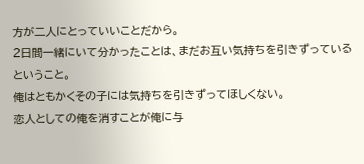方が二人にとっていいことだから。
2日間一緒にいて分かったことは、まだお互い気持ちを引きずっているということ。
俺はともかくその子には気持ちを引きずってほしくない。
恋人としての俺を消すことが俺に与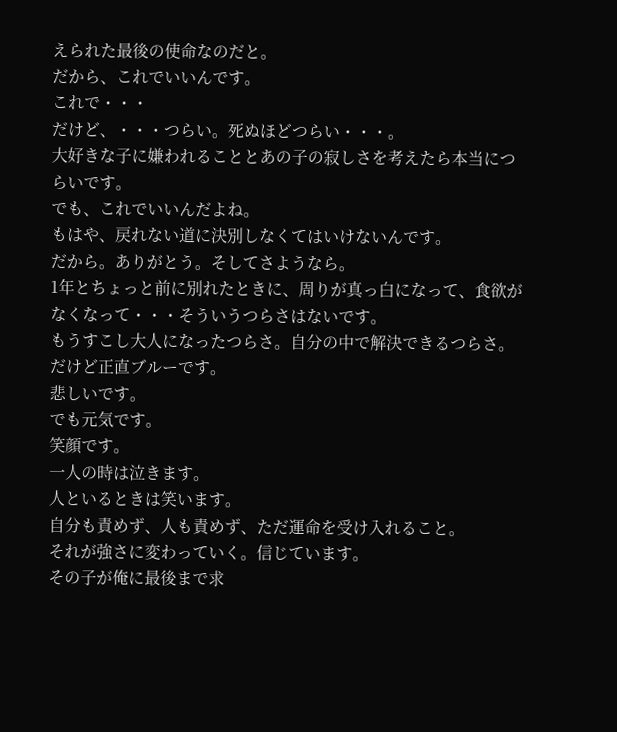えられた最後の使命なのだと。
だから、これでいいんです。
これで・・・
だけど、・・・つらい。死ぬほどつらい・・・。
大好きな子に嫌われることとあの子の寂しさを考えたら本当につらいです。
でも、これでいいんだよね。
もはや、戻れない道に決別しなくてはいけないんです。
だから。ありがとう。そしてさようなら。
1年とちょっと前に別れたときに、周りが真っ白になって、食欲がなくなって・・・そういうつらさはないです。
もうすこし大人になったつらさ。自分の中で解決できるつらさ。
だけど正直ブルーです。
悲しいです。
でも元気です。
笑顔です。
一人の時は泣きます。
人といるときは笑います。
自分も責めず、人も責めず、ただ運命を受け入れること。
それが強さに変わっていく。信じています。
その子が俺に最後まで求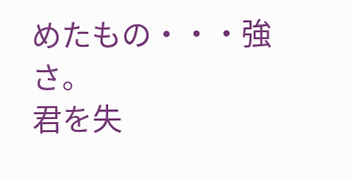めたもの・・・強さ。
君を失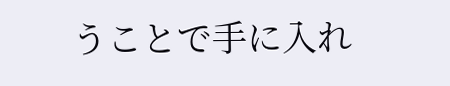うことで手に入れ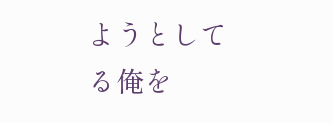ようとしてる俺を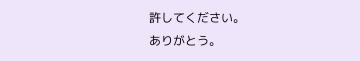許してください。
ありがとう。